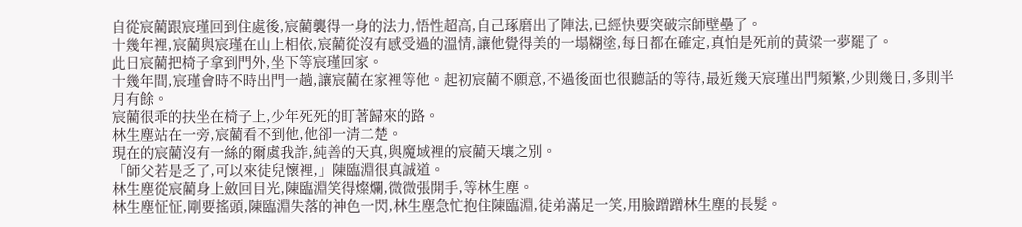自從宸藺跟宸瑾回到住處後,宸藺襲得一身的法力,悟性超高,自己琢磨出了陣法,已經快要突破宗師壁壘了。
十幾年裡,宸藺與宸瑾在山上相依,宸藺從沒有感受過的溫情,讓他覺得美的一塌糊塗,每日都在確定,真怕是死前的黃粱一夢罷了。
此日宸藺把椅子拿到門外,坐下等宸瑾回家。
十幾年間,宸瑾會時不時出門一趟,讓宸藺在家裡等他。起初宸藺不願意,不過後面也很聽話的等待,最近幾天宸瑾出門頻繁,少則幾日,多則半月有餘。
宸藺很乖的扶坐在椅子上,少年死死的盯著歸來的路。
林生塵站在一旁,宸藺看不到他,他卻一清二楚。
現在的宸藺沒有一絲的爾虞我詐,純善的天真,與魔域裡的宸藺天壤之別。
「師父若是乏了,可以來徒兒懷裡,」陳臨淵很真誠道。
林生塵從宸藺身上斂回目光,陳臨淵笑得燦爛,微微張開手,等林生塵。
林生塵怔怔,剛要搖頭,陳臨淵失落的神色一閃,林生塵急忙抱住陳臨淵,徒弟滿足一笑,用臉蹭蹭林生塵的長髮。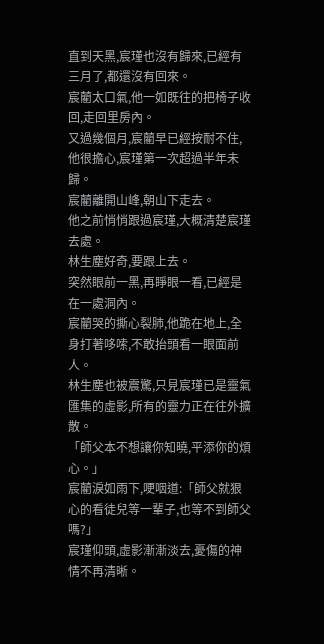直到天黑,宸瑾也沒有歸來,已經有三月了,都還沒有回來。
宸藺太口氣,他一如既往的把椅子收回,走回里房內。
又過幾個月,宸藺早已經按耐不住,他很擔心,宸瑾第一次超過半年未歸。
宸藺離開山峰,朝山下走去。
他之前悄悄跟過宸瑾,大概清楚宸瑾去處。
林生塵好奇,要跟上去。
突然眼前一黑,再睜眼一看,已經是在一處洞內。
宸藺哭的撕心裂肺,他跪在地上,全身打著哆嗦,不敢抬頭看一眼面前人。
林生塵也被震驚,只見宸瑾已是靈氣匯集的虛影,所有的靈力正在往外擴散。
「師父本不想讓你知曉,平添你的煩心。」
宸藺淚如雨下,哽咽道:「師父就狠心的看徒兒等一輩子,也等不到師父嗎?」
宸瑾仰頭,虛影漸漸淡去,憂傷的神情不再清晰。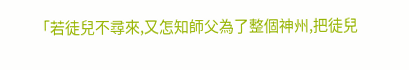「若徒兒不尋來,又怎知師父為了整個神州,把徒兒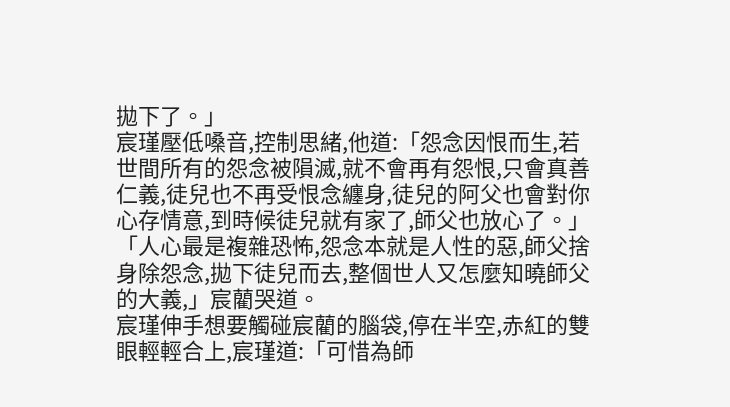拋下了。」
宸瑾壓低嗓音,控制思緒,他道:「怨念因恨而生,若世間所有的怨念被隕滅,就不會再有怨恨,只會真善仁義,徒兒也不再受恨念纏身,徒兒的阿父也會對你心存情意,到時候徒兒就有家了,師父也放心了。」
「人心最是複雜恐怖,怨念本就是人性的惡,師父捨身除怨念,拋下徒兒而去,整個世人又怎麼知曉師父的大義,」宸藺哭道。
宸瑾伸手想要觸碰宸藺的腦袋,停在半空,赤紅的雙眼輕輕合上,宸瑾道:「可惜為師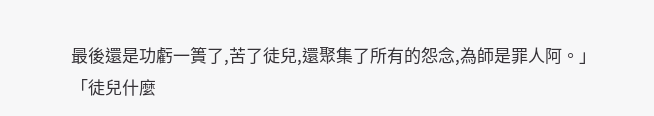最後還是功虧一簣了,苦了徒兒,還聚集了所有的怨念,為師是罪人阿。」
「徒兒什麼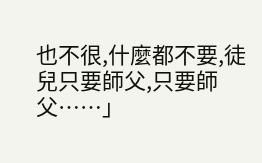也不很,什麼都不要,徒兒只要師父,只要師父……」